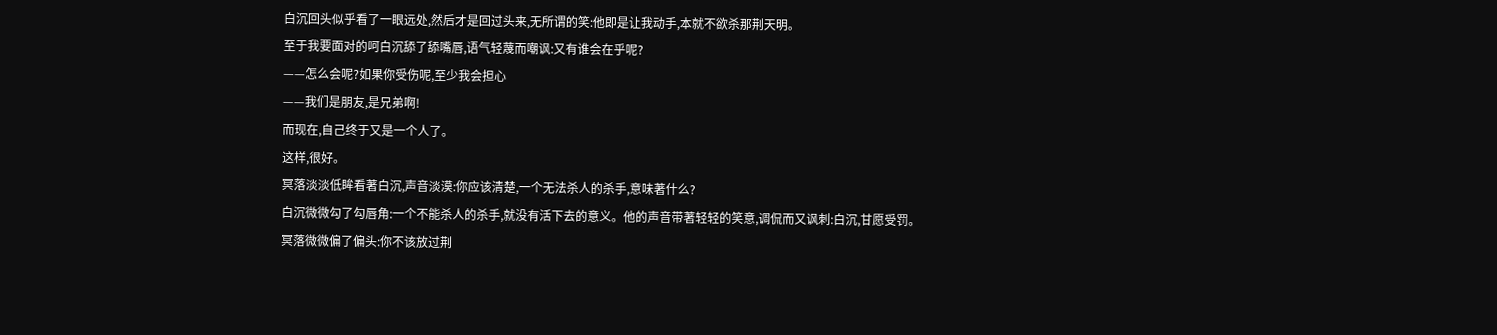白沉回头似乎看了一眼远处,然后才是回过头来,无所谓的笑:他即是让我动手,本就不欲杀那荆天明。
至于我要面对的呵白沉舔了舔嘴唇,语气轻蔑而嘲讽:又有谁会在乎呢?
——怎么会呢?如果你受伤呢,至少我会担心
——我们是朋友,是兄弟啊!
而现在,自己终于又是一个人了。
这样,很好。
冥落淡淡低眸看著白沉,声音淡漠:你应该清楚,一个无法杀人的杀手,意味著什么?
白沉微微勾了勾唇角:一个不能杀人的杀手,就没有活下去的意义。他的声音带著轻轻的笑意,调侃而又讽刺:白沉,甘愿受罚。
冥落微微偏了偏头:你不该放过荆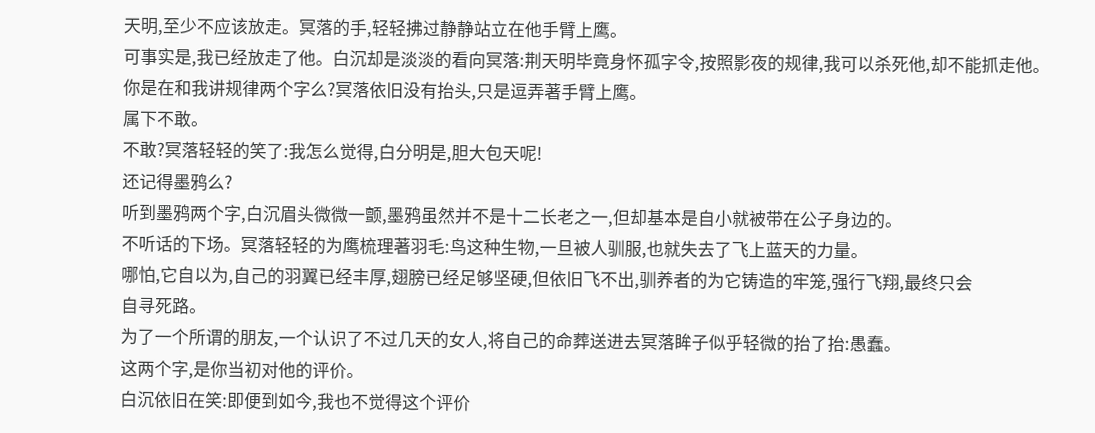天明,至少不应该放走。冥落的手,轻轻拂过静静站立在他手臂上鹰。
可事实是,我已经放走了他。白沉却是淡淡的看向冥落:荆天明毕竟身怀孤字令,按照影夜的规律,我可以杀死他,却不能抓走他。
你是在和我讲规律两个字么?冥落依旧没有抬头,只是逗弄著手臂上鹰。
属下不敢。
不敢?冥落轻轻的笑了:我怎么觉得,白分明是,胆大包天呢!
还记得墨鸦么?
听到墨鸦两个字,白沉眉头微微一颤,墨鸦虽然并不是十二长老之一,但却基本是自小就被带在公子身边的。
不听话的下场。冥落轻轻的为鹰梳理著羽毛:鸟这种生物,一旦被人驯服,也就失去了飞上蓝天的力量。
哪怕,它自以为,自己的羽翼已经丰厚,翅膀已经足够坚硬,但依旧飞不出,驯养者的为它铸造的牢笼,强行飞翔,最终只会
自寻死路。
为了一个所谓的朋友,一个认识了不过几天的女人,将自己的命葬送进去冥落眸子似乎轻微的抬了抬:愚蠢。
这两个字,是你当初对他的评价。
白沉依旧在笑:即便到如今,我也不觉得这个评价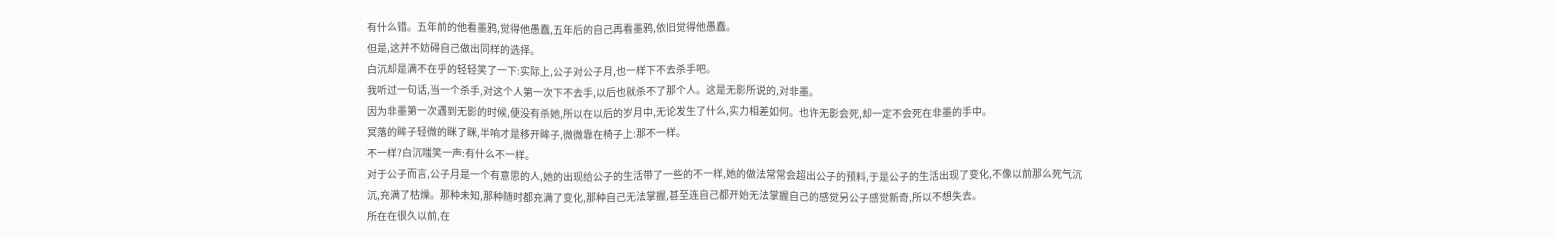有什么错。五年前的他看墨鸦,觉得他愚蠢,五年后的自己再看墨鸦,依旧觉得他愚蠢。
但是,这并不妨碍自己做出同样的选择。
白沉却是满不在乎的轻轻笑了一下:实际上,公子对公子月,也一样下不去杀手吧。
我听过一句话,当一个杀手,对这个人第一次下不去手,以后也就杀不了那个人。这是无影所说的,对非墨。
因为非墨第一次遇到无影的时候,便没有杀她,所以在以后的岁月中,无论发生了什么,实力相差如何。也许无影会死,却一定不会死在非墨的手中。
冥落的眸子轻微的眯了眯,半响才是移开眸子,微微靠在椅子上:那不一样。
不一样?白沉嗤笑一声:有什么不一样。
对于公子而言,公子月是一个有意思的人,她的出现给公子的生活带了一些的不一样,她的做法常常会超出公子的预料,于是公子的生活出现了变化,不像以前那么死气沉沉,充满了枯燥。那种未知,那种随时都充满了变化,那种自己无法掌握,甚至连自己都开始无法掌握自己的感觉另公子感觉新奇,所以不想失去。
所在在很久以前,在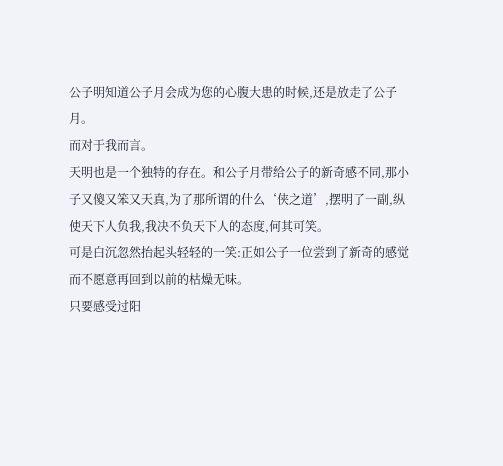公子明知道公子月会成为您的心腹大患的时候,还是放走了公子月。
而对于我而言。
天明也是一个独特的存在。和公子月带给公子的新奇感不同,那小子又傻又笨又天真,为了那所谓的什么‘侠之道’,摆明了一副,纵使天下人负我,我决不负天下人的态度,何其可笑。
可是白沉忽然抬起头轻轻的一笑:正如公子一位尝到了新奇的感觉而不愿意再回到以前的枯燥无味。
只要感受过阳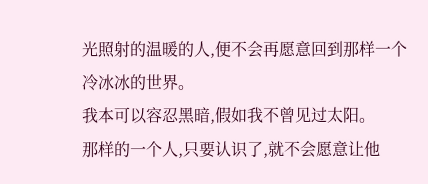光照射的温暖的人,便不会再愿意回到那样一个冷冰冰的世界。
我本可以容忍黑暗,假如我不曾见过太阳。
那样的一个人,只要认识了,就不会愿意让他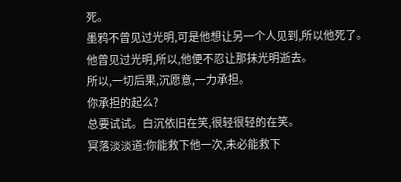死。
墨鸦不曾见过光明,可是他想让另一个人见到,所以他死了。
他曾见过光明,所以,他便不忍让那抹光明逝去。
所以,一切后果,沉愿意,一力承担。
你承担的起么?
总要试试。白沉依旧在笑,很轻很轻的在笑。
冥落淡淡道:你能救下他一次,未必能救下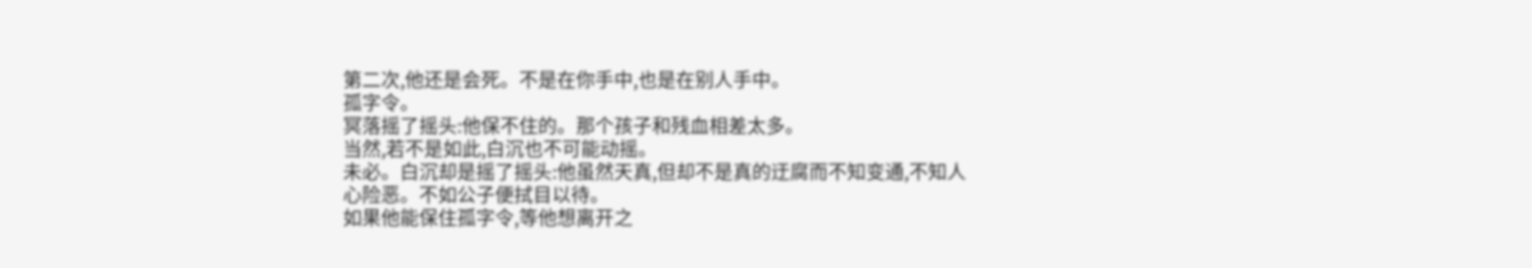第二次,他还是会死。不是在你手中,也是在别人手中。
孤字令。
冥落摇了摇头:他保不住的。那个孩子和残血相差太多。
当然,若不是如此,白沉也不可能动摇。
未必。白沉却是摇了摇头:他虽然天真,但却不是真的迂腐而不知变通,不知人心险恶。不如公子便拭目以待。
如果他能保住孤字令,等他想离开之